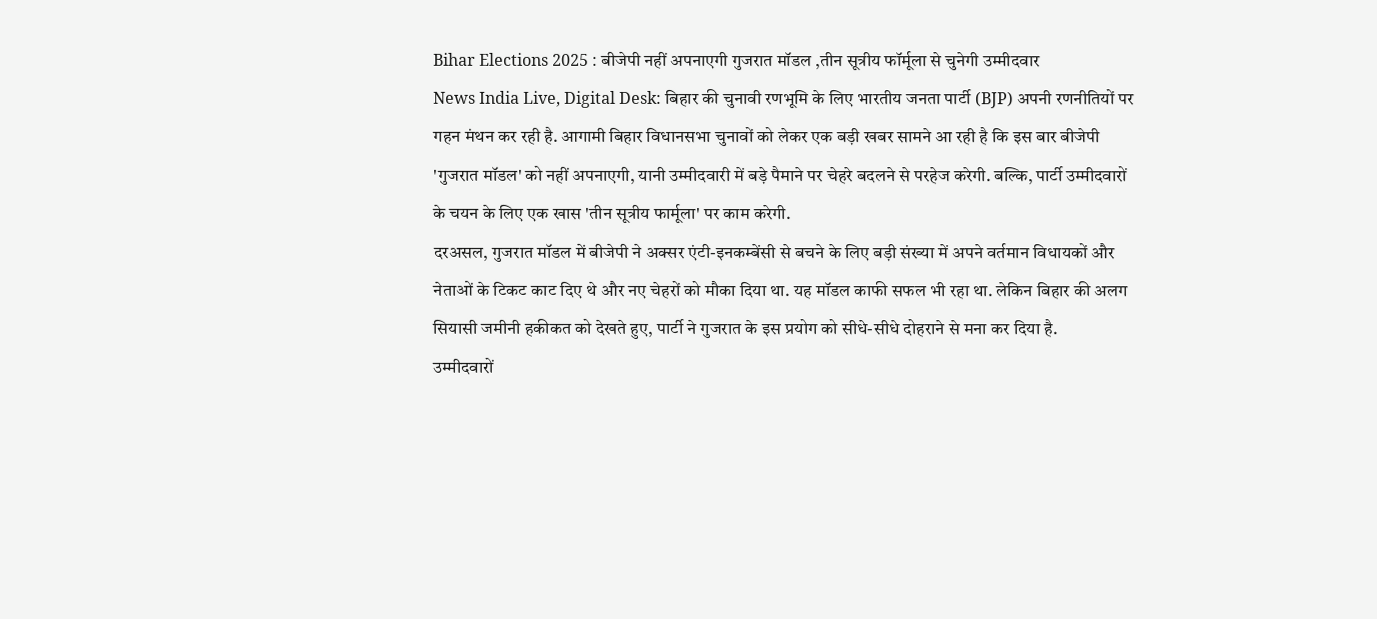Bihar Elections 2025 : बीजेपी नहीं अपनाएगी गुजरात मॉडल ,तीन सूत्रीय फॉर्मूला से चुनेगी उम्मीदवार
News India Live, Digital Desk: बिहार की चुनावी रणभूमि के लिए भारतीय जनता पार्टी (BJP) अपनी रणनीतियों पर गहन मंथन कर रही है. आगामी बिहार विधानसभा चुनावों को लेकर एक बड़ी खबर सामने आ रही है कि इस बार बीजेपी 'गुजरात मॉडल' को नहीं अपनाएगी, यानी उम्मीदवारी में बड़े पैमाने पर चेहरे बदलने से परहेज करेगी. बल्कि, पार्टी उम्मीदवारों के चयन के लिए एक खास 'तीन सूत्रीय फार्मूला' पर काम करेगी.
दरअसल, गुजरात मॉडल में बीजेपी ने अक्सर एंटी-इनकम्बेंसी से बचने के लिए बड़ी संख्या में अपने वर्तमान विधायकों और नेताओं के टिकट काट दिए थे और नए चेहरों को मौका दिया था. यह मॉडल काफी सफल भी रहा था. लेकिन बिहार की अलग सियासी जमीनी हकीकत को देखते हुए, पार्टी ने गुजरात के इस प्रयोग को सीधे-सीधे दोहराने से मना कर दिया है.
उम्मीदवारों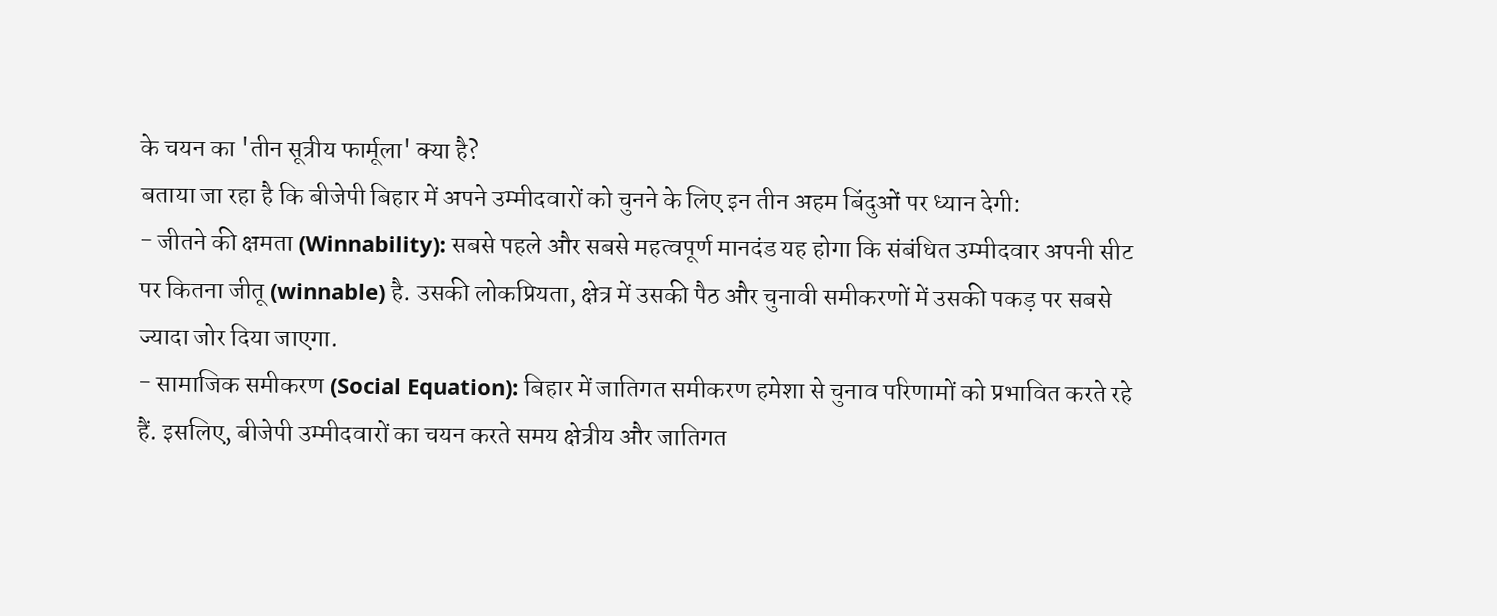के चयन का 'तीन सूत्रीय फार्मूला' क्या है?
बताया जा रहा है कि बीजेपी बिहार में अपने उम्मीदवारों को चुनने के लिए इन तीन अहम बिंदुओं पर ध्यान देगी:
- जीतने की क्षमता (Winnability): सबसे पहले और सबसे महत्वपूर्ण मानदंड यह होगा कि संबंधित उम्मीदवार अपनी सीट पर कितना जीतू (winnable) है. उसकी लोकप्रियता, क्षेत्र में उसकी पैठ और चुनावी समीकरणों में उसकी पकड़ पर सबसे ज्यादा जोर दिया जाएगा.
- सामाजिक समीकरण (Social Equation): बिहार में जातिगत समीकरण हमेशा से चुनाव परिणामों को प्रभावित करते रहे हैं. इसलिए, बीजेपी उम्मीदवारों का चयन करते समय क्षेत्रीय और जातिगत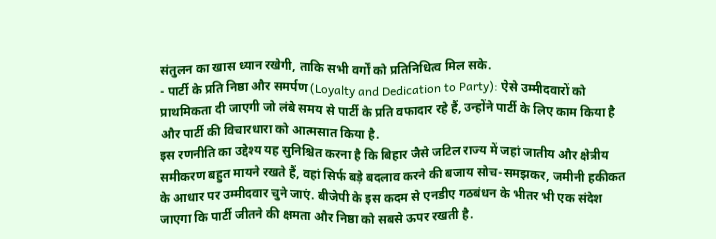संतुलन का खास ध्यान रखेगी, ताकि सभी वर्गों को प्रतिनिधित्व मिल सके.
- पार्टी के प्रति निष्ठा और समर्पण (Loyalty and Dedication to Party): ऐसे उम्मीदवारों को प्राथमिकता दी जाएगी जो लंबे समय से पार्टी के प्रति वफादार रहे हैं, उन्होंने पार्टी के लिए काम किया है और पार्टी की विचारधारा को आत्मसात किया है.
इस रणनीति का उद्देश्य यह सुनिश्चित करना है कि बिहार जैसे जटिल राज्य में जहां जातीय और क्षेत्रीय समीकरण बहुत मायने रखते हैं, वहां सिर्फ बड़े बदलाव करने की बजाय सोच-समझकर, जमीनी हकीकत के आधार पर उम्मीदवार चुने जाएं. बीजेपी के इस कदम से एनडीए गठबंधन के भीतर भी एक संदेश जाएगा कि पार्टी जीतने की क्षमता और निष्ठा को सबसे ऊपर रखती है.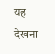यह देखना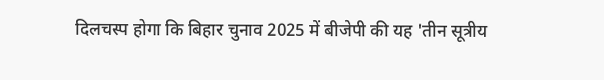दिलचस्प होगा कि बिहार चुनाव 2025 में बीजेपी की यह 'तीन सूत्रीय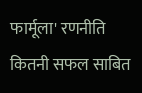फार्मूला' रणनीति कितनी सफल साबित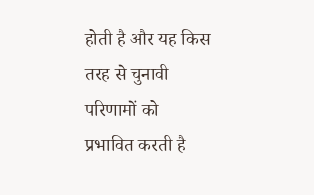होती है और यह किस तरह से चुनावी परिणामों को प्रभावित करती है